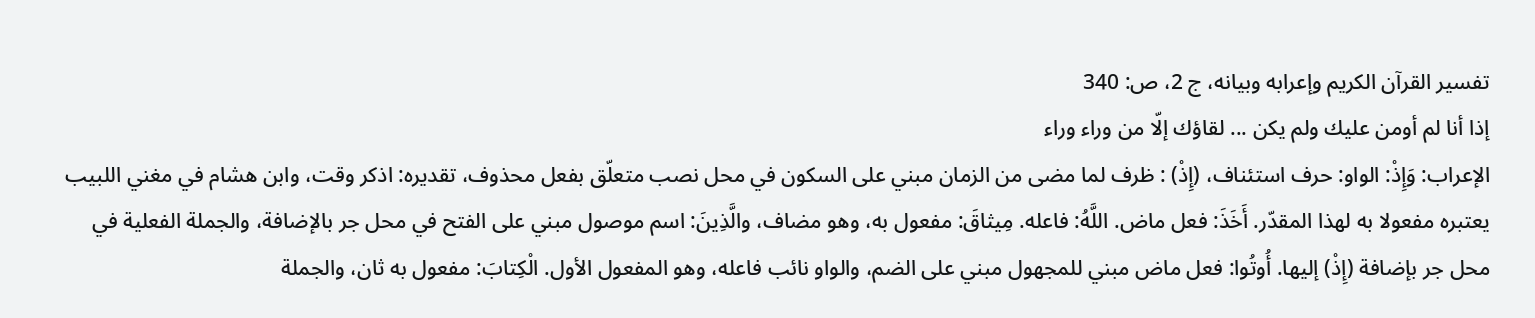تفسير القرآن الكريم وإعرابه وبيانه، ج 2، ص: 340
إذا أنا لم أومن عليك ولم يكن ... لقاؤك إلّا من وراء وراء
الإعراب: وَإِذْ: الواو: حرف استئناف، (إِذْ) : ظرف لما مضى من الزمان مبني على السكون في محل نصب متعلّق بفعل محذوف، تقديره: اذكر وقت، وابن هشام في مغني اللبيب يعتبره مفعولا به لهذا المقدّر. أَخَذَ: فعل ماض. اللَّهُ: فاعله. مِيثاقَ: مفعول به، وهو مضاف، والَّذِينَ: اسم موصول مبني على الفتح في محل جر بالإضافة، والجملة الفعلية في محل جر بإضافة (إِذْ) إليها. أُوتُوا: فعل ماض مبني للمجهول مبني على الضم، والواو نائب فاعله، وهو المفعول الأول. الْكِتابَ: مفعول به ثان، والجملة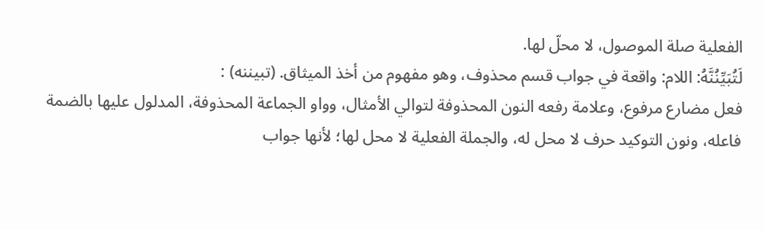الفعلية صلة الموصول، لا محلّ لها.
لَتُبَيِّنُنَّهُ: اللام: واقعة في جواب قسم محذوف، وهو مفهوم من أخذ الميثاق. (تبيننه) :
فعل مضارع مرفوع، وعلامة رفعه النون المحذوفة لتوالي الأمثال، وواو الجماعة المحذوفة، المدلول عليها بالضمة فاعله، ونون التوكيد حرف لا محل له، والجملة الفعلية لا محل لها؛ لأنها جواب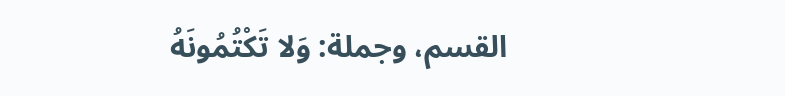القسم، وجملة: وَلا تَكْتُمُونَهُ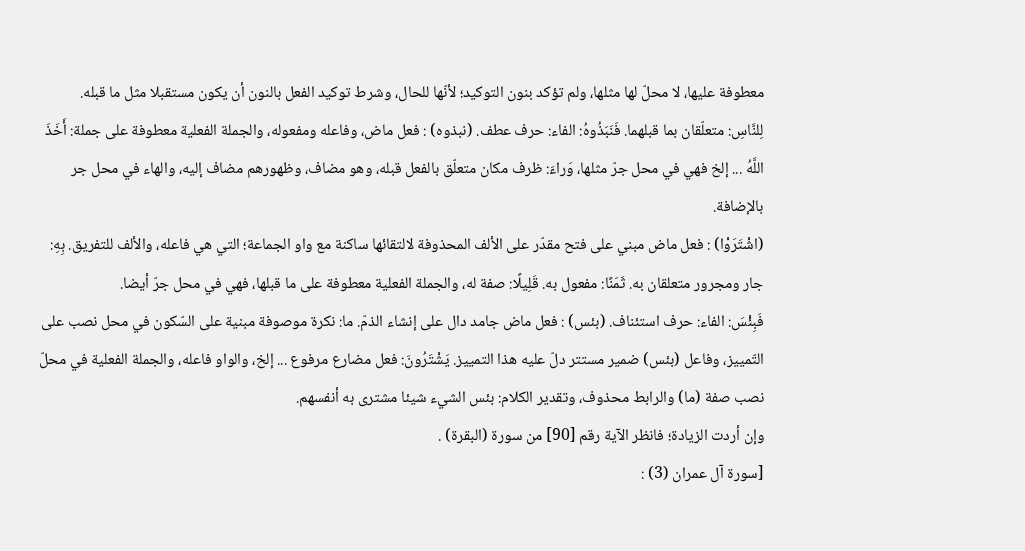معطوفة عليها، لا محلّ لها مثلها، ولم تؤكد بنون التوكيد؛ لأنّها للحال، وشرط توكيد الفعل بالنون أن يكون مستقبلا مثل ما قبله.
لِلنَّاسِ: متعلّقان بما قبلهما. فَنَبَذُوهُ: الفاء: حرف عطف. (نبذوه) : فعل ماض، وفاعله ومفعوله، والجملة الفعلية معطوفة على جملة: أَخَذَ اللَّهُ ... إلخ فهي في محل جرّ مثلها، وَراءَ: ظرف مكان متعلّق بالفعل قبله، وهو مضاف، وظهورهم مضاف إليه، والهاء في محل جر بالإضافة.
(اشْتَرَوْا) : فعل ماض مبني على فتح مقدّر على الألف المحذوفة لالتقائها ساكنة مع واو الجماعة؛ التي هي فاعله، والألف للتفريق. بِهِ: جار ومجرور متعلقان به. ثَمَنًا: مفعول به. قَلِيلًا: صفة له، والجملة الفعلية معطوفة على ما قبلها، فهي في محل جرّ أيضا.
فَبِئْسَ: الفاء: حرف استئناف. (بئس) : فعل ماض جامد دال على إنشاء الذمّ. ما: نكرة موصوفة مبنية على السّكون في محل نصب على التّمييز، وفاعل (بئس) ضمير مستتر دلّ عليه هذا التمييز. يَشْتَرُونَ: فعل مضارع مرفوع ... إلخ، والواو فاعله، والجملة الفعلية في محلّ نصب صفة (ما) والرابط محذوف، وتقدير الكلام: بئس الشيء شيئا مشترى به أنفسهم.
وإن أردت الزيادة؛ فانظر الآية رقم [90] من سورة (البقرة) .
[سورة آل عمران (3) :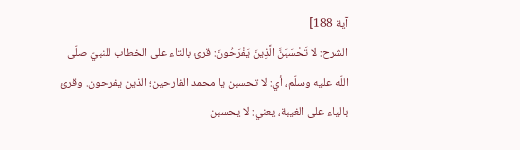آية 188]
الشرح: لا تَحْسَبَنَّ الَّذِينَ يَفْرَحُونَ: قرئ بالتاء على الخطاب للنبيّ صلّى اللّه عليه وسلّم، أي: لا تحسبن يا محمد الفارحين؛ الذين يفرحون. وقرئ بالياء على الغيبة، يعني: لا يحسبن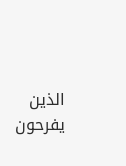الذين يفرحون